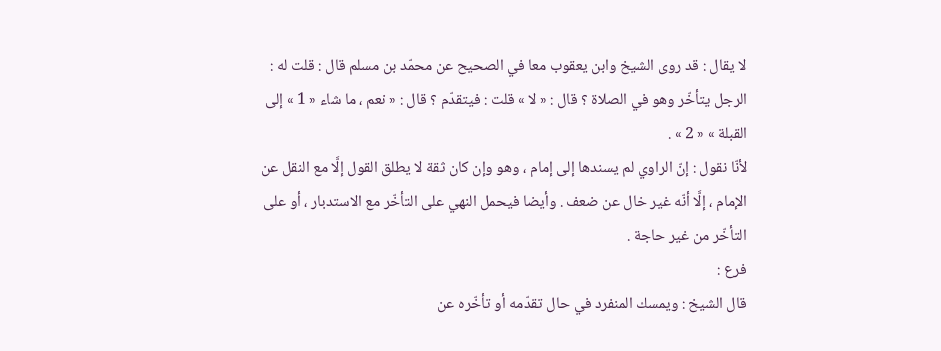لا يقال : قد روى الشيخ وابن يعقوب معا في الصحيح عن محمّد بن مسلم قال : قلت له : الرجل يتأخّر وهو في الصلاة ؟ قال : « لا » قلت : فيتقدّم ؟ قال : « نعم ، ما شاء « 1 » إلى القبلة » « 2 » .
لأنّا نقول : إنّ الراوي لم يسندها إلى إمام ، وهو وإن كان ثقة لا يطلق القول إلَّا مع النقل عن الإمام ، إلَّا أنّه غير خال عن ضعف . وأيضا فيحمل النهي على التأخّر مع الاستدبار ، أو على التأخّر من غير حاجة .
فرع :
قال الشيخ : ويمسك المنفرد في حال تقدّمه أو تأخّره عن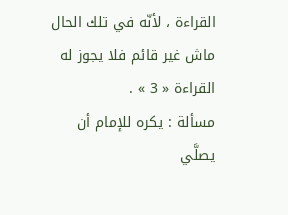القراءة ، لأنّه في تلك الحال ماش غير قائم فلا يجوز له القراءة « 3 » .
مسألة : يكره للإمام أن يصلَّي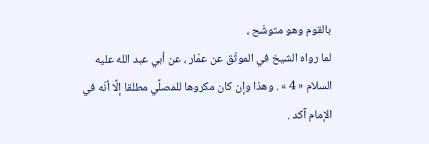بالقوم وهو متوشّح ،
لما رواه الشيخ في الموثّق عن عمّار ، عن أبي عبد الله عليه السلام « 4 » . وهذا وإن كان مكروها للمصلَّي مطلقا إلَّا أنّه في الإمام آكد .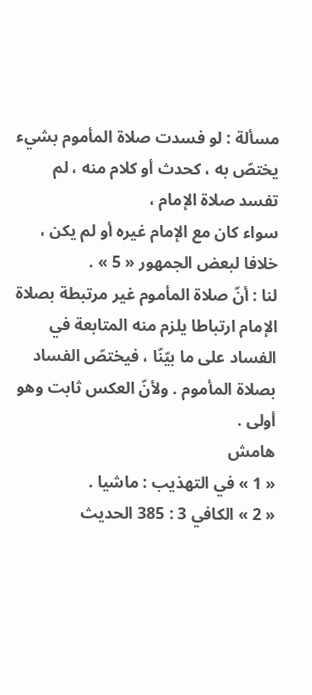مسألة : لو فسدت صلاة المأموم بشيء يختصّ به ، كحدث أو كلام منه ، لم تفسد صلاة الإمام ،
سواء كان مع الإمام غيره أو لم يكن ، خلافا لبعض الجمهور « 5 » .
لنا : أنّ صلاة المأموم غير مرتبطة بصلاة الإمام ارتباطا يلزم منه المتابعة في الفساد على ما بيّنّا ، فيختصّ الفساد بصلاة المأموم . ولأنّ العكس ثابت وهو أولى .
هامش
« 1 » في التهذيب : ماشيا .
« 2 » الكافي 3 : 385 الحديث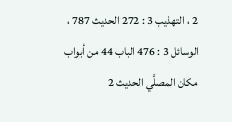2 ، التهذيب 3 : 272 الحديث 787 ، الوسائل 3 : 476 الباب 44 من أبواب مكان المصلَّي الحديث 2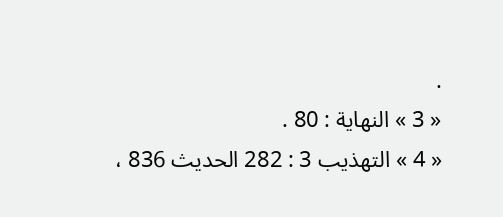.
« 3 » النهاية : 80 .
« 4 » التهذيب 3 : 282 الحديث 836 ،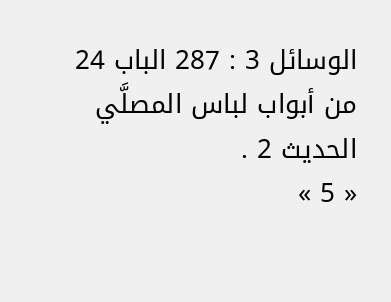الوسائل 3 : 287 الباب 24 من أبواب لباس المصلَّي الحديث 2 .
« 5 »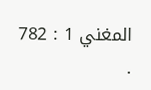المغني 1 : 782 .